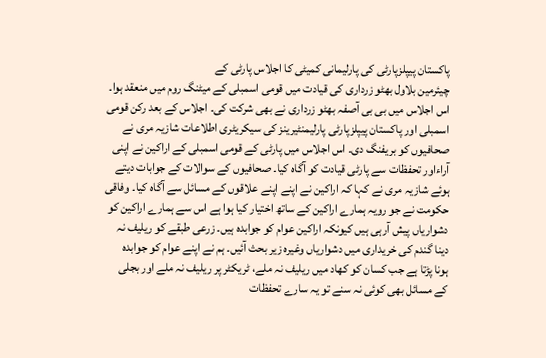پاکستان پیپلزپارٹی کی پارلیمانی کمیٹی کا اجلاس پارٹی کے
چیئرمین بلاول بھٹو زرداری کی قیادت میں قومی اسمبلی کے میٹنگ روم میں منعقد ہوا۔
اس اجلاس میں بی بی آصفہ بھٹو زرداری نے بھی شرکت کی۔ اجلاس کے بعد رکن قومی
اسمبلی اور پاکستان پیپلزپارٹی پارلیمنٹیرینز کی سیکریٹری اطلاعات شازیہ مری نے
صحافیوں کو بریفنگ دی۔ اس اجلاس میں پارٹی کے قومی اسمبلی کے اراکین نے اپنی
آراءاور تحفظات سے پارٹی قیادت کو آگاہ کیا۔ صحافیوں کے سوالات کے جوابات دیتے
ہوئے شازیہ مری نے کہا کہ اراکین نے اپنے اپنے علاقوں کے مسائل سے آگاہ کیا۔ وفاقی
حکومت نے جو رویہ ہمارے اراکین کے ساتھ اختیار کیا ہوا ہے اس سے ہمارے اراکین کو
دشواریاں پیش آرہی ہیں کیونکہ اراکین عوام کو جوابدہ ہیں۔ زرعی طبقے کو ریلیف نہ
دینا گندم کی خریداری میں دشواریاں وغیرہ زیر بحث آئیں۔ ہم نے اپنے عوام کو جوابدہ
ہونا پڑتا ہے جب کسان کو کھاد میں ریلیف نہ ملے، ٹریکٹر پر ریلیف نہ ملے اور بجلی
کے مسائل بھی کوئی نہ سنے تو یہ سارے تحفظات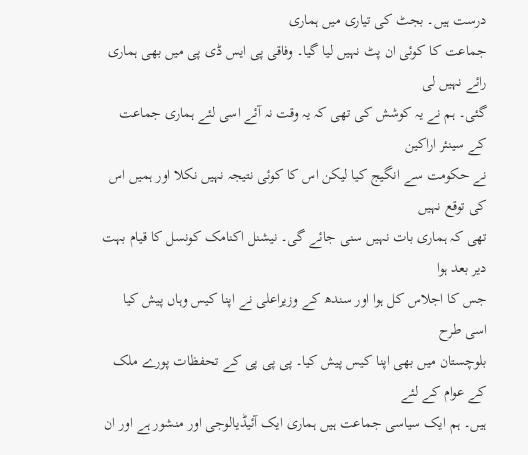درست ہیں۔ بجٹ کی تیاری میں ہماری
جماعت کا کوئی ان پٹ نہیں لیا گیا۔ وفاقی پی ایس ڈی پی میں بھی ہماری رائے نہیں لی
گئی۔ ہم نے یہ کوشش کی تھی کہ یہ وقت نہ آئے اسی لئے ہماری جماعت کے سینئر اراکین
نے حکومت سے انگیج کیا لیکن اس کا کوئی نتیجہ نہیں نکلا اور ہمیں اس کی توقع نہیں
تھی کہ ہماری بات نہیں سنی جائے گی۔ نیشنل اکنامک کونسل کا قیام بہت دیر بعد ہوا
جس کا اجلاس کل ہوا اور سندھ کے وزیراعلی نے اپنا کیس وہاں پیش کیا اسی طرح
بلوچستان میں بھی اپنا کیس پیش کیا۔ پی پی پی کے تحفظات پورے ملک کے عوام کے لئے
ہیں۔ ہم ایک سیاسی جماعت ہیں ہماری ایک آئیڈیالوجی اور منشور ہے اور ان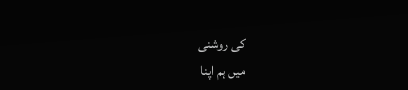کی روشنی
میں ہم اپنا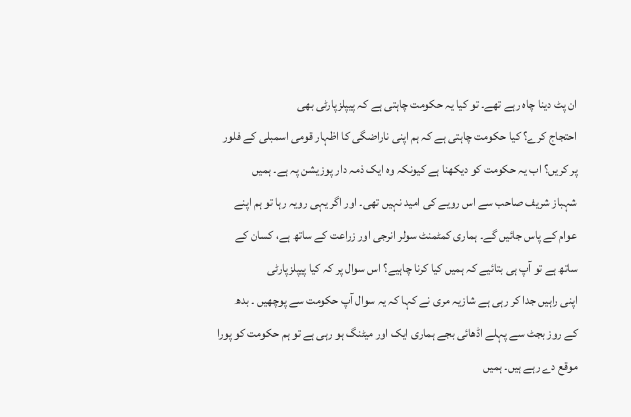ان پٹ دینا چاہ رہے تھے۔ تو کیا یہ حکومت چاہتی ہے کہ پیپلزپارٹی بھی
احتجاج کرے؟ کیا حکومت چاہتی ہے کہ ہم اپنی ناراضگی کا اظہار قومی اسمبلی کے فلور
پر کریں؟ اب یہ حکومت کو دیکھنا ہے کیونکہ وہ ایک ذمہ دار پوزیشن پہ ہے۔ ہمیں
شہباز شریف صاحب سے اس رویے کی امید نہیں تھی۔ اور اگر یہی رویہ رہا تو ہم اپنے
عوام کے پاس جائیں گے۔ ہماری کمٹمنٹ سولر انرجی اور زراعت کے ساتھ ہے، کسان کے
ساتھ ہے تو آپ ہی بتائیے کہ ہمیں کیا کرنا چاہیے؟ اس سوال پر کہ کیا پیپلزپارٹی
اپنی راہیں جدا کر رہی ہے شازیہ مری نے کہا کہ یہ سوال آپ حکومت سے پوچھیں ۔ بدھ
کے روز بجٹ سے پہلے اڈھائی بجے ہماری ایک اور میٹنگ ہو رہی ہے تو ہم حکومت کو پورا
موقع دے رہے ہیں۔ ہمیں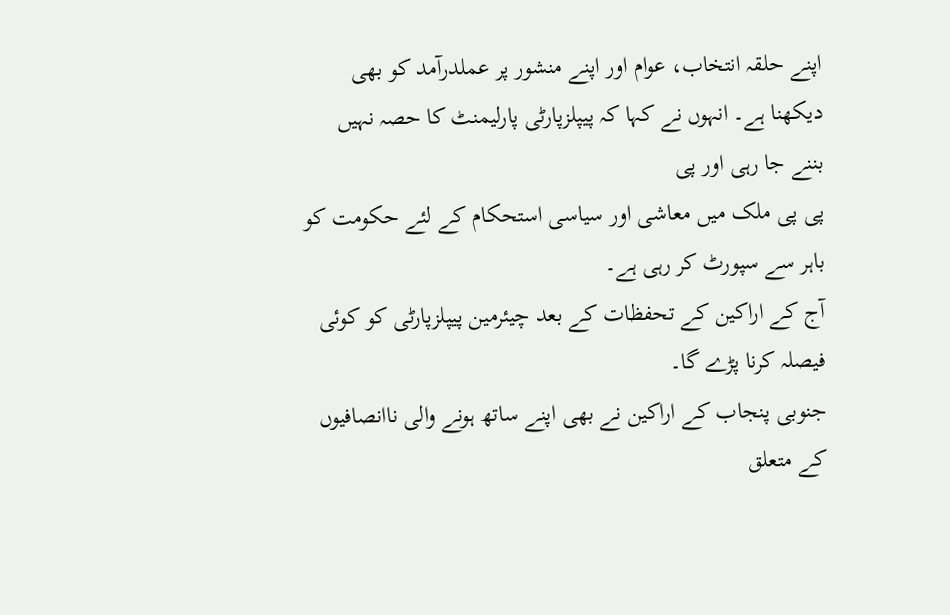اپنے حلقہ انتخاب، عوام اور اپنے منشور پر عملدرآمد کو بھی
دیکھنا ہے۔ انہوں نے کہا کہ پیپلزپارٹی پارلیمنٹ کا حصہ نہیں بننے جا رہی اور پی
پی پی ملک میں معاشی اور سیاسی استحکام کے لئے حکومت کو باہر سے سپورٹ کر رہی ہے۔
آج کے اراکین کے تحفظات کے بعد چیئرمین پیپلزپارٹی کو کوئی فیصلہ کرنا پڑے گا۔
جنوبی پنجاب کے اراکین نے بھی اپنے ساتھ ہونے والی ناانصافیوں کے متعلق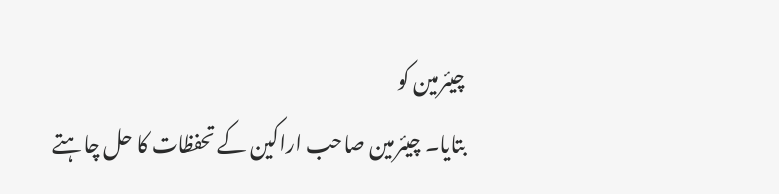چیئرمین کو
بتایا۔ چیئرمین صاحب اراکین کے تحفظات کا حل چاہتے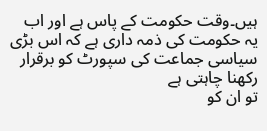ہیں۔وقت حکومت کے پاس ہے اور اب
یہ حکومت کی ذمہ داری ہے کہ اس بڑی سیاسی جماعت کی سپورٹ کو برقرار رکھنا چاہتی ہے
تو ان کو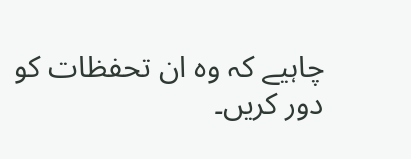چاہیے کہ وہ ان تحفظات کو دور کریں۔